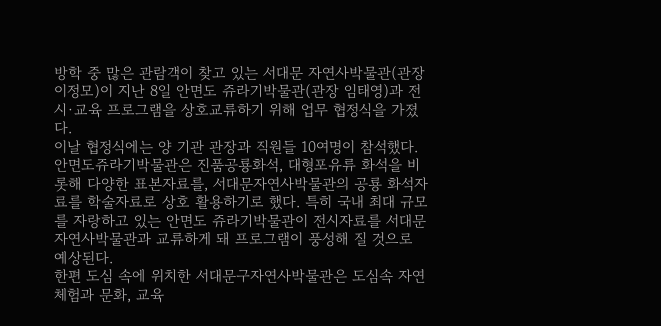방학 중 많은 관람객이 찾고 있는 서대문 자연사박물관(관장 이정모)이 지난 8일 안면도 쥬라기박물관(관장 임태영)과 전시·교육 프로그램을 상호교류하기 위해 업무 협정식을 가졌다.
이날 협정식에는 양 기관 관장과 직원들 10여명이 참석했다. 안면도쥬라기박물관은 진품공룡화석, 대형포유류 화석을 비롯해 다양한 표본자료를, 서대문자연사박물관의 공룡 화석자료를 학술자료로 상호 활용하기로 했다. 특히 국내 최대 규모를 자랑하고 있는 안면도 쥬라기박물관이 전시자료를 서대문자연사박물관과 교류하게 돼 프로그램이 풍성해 질 것으로 예상된다.
한편 도심 속에 위치한 서대문구자연사박물관은 도심속 자연체험과 문화, 교육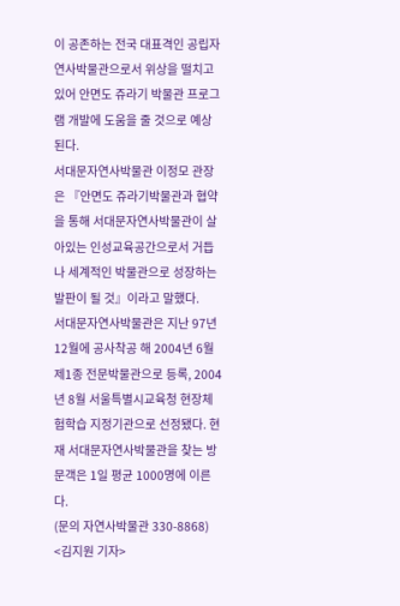이 공존하는 전국 대표격인 공립자연사박물관으로서 위상을 떨치고 있어 안면도 쥬라기 박물관 프로그램 개발에 도움을 줄 것으로 예상된다.
서대문자연사박물관 이정모 관장은 『안면도 쥬라기박물관과 협약을 통해 서대문자연사박물관이 살아있는 인성교육공간으로서 거듭나 세계적인 박물관으로 성장하는 발판이 될 것』이라고 말했다.
서대문자연사박물관은 지난 97년 12월에 공사착공 해 2004년 6월 제1종 전문박물관으로 등록, 2004년 8월 서울특별시교육청 현장체험학습 지정기관으로 선정됐다. 현재 서대문자연사박물관을 찾는 방문객은 1일 평균 1000명에 이른다.
(문의 자연사박물관 330-8868)
<김지원 기자>